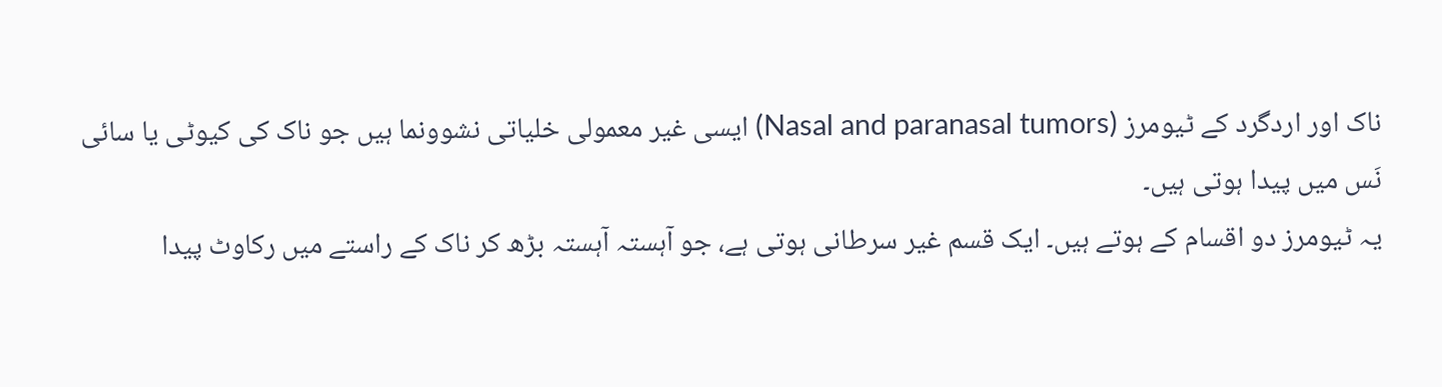ناک اور اردگرد کے ٹیومرز (Nasal and paranasal tumors) ایسی غیر معمولی خلیاتی نشوونما ہیں جو ناک کی کیوٹی یا سائی نَس میں پیدا ہوتی ہیں۔
یہ ٹیومرز دو اقسام کے ہوتے ہیں۔ ایک قسم غیر سرطانی ہوتی ہے، جو آہستہ آہستہ بڑھ کر ناک کے راستے میں رکاوٹ پیدا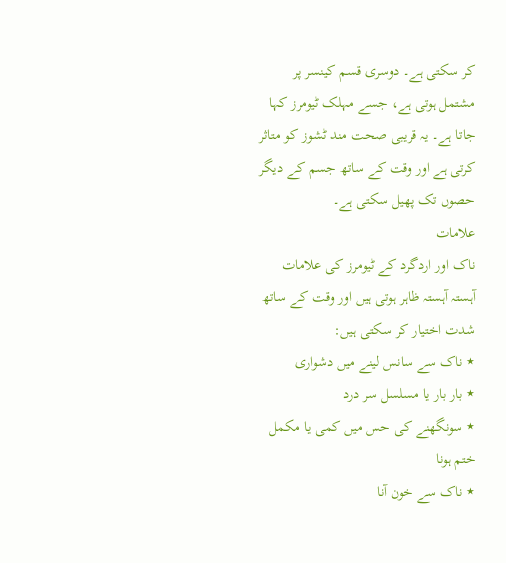کر سکتی ہے۔ دوسری قسم کینسر پر مشتمل ہوتی ہے، جسے مہلک ٹیومرز کہا جاتا ہے۔ یہ قریبی صحت مند ٹشوز کو متاثر کرتی ہے اور وقت کے ساتھ جسم کے دیگر حصوں تک پھیل سکتی ہے۔
علامات
ناک اور اردگرد کے ٹیومرز کی علامات آہستہ آہستہ ظاہر ہوتی ہیں اور وقت کے ساتھ شدت اختیار کر سکتی ہیں:
٭ ناک سے سانس لینے میں دشواری
٭ بار بار یا مسلسل سر درد
٭ سونگھنے کی حس میں کمی یا مکمل ختم ہونا
٭ ناک سے خون آنا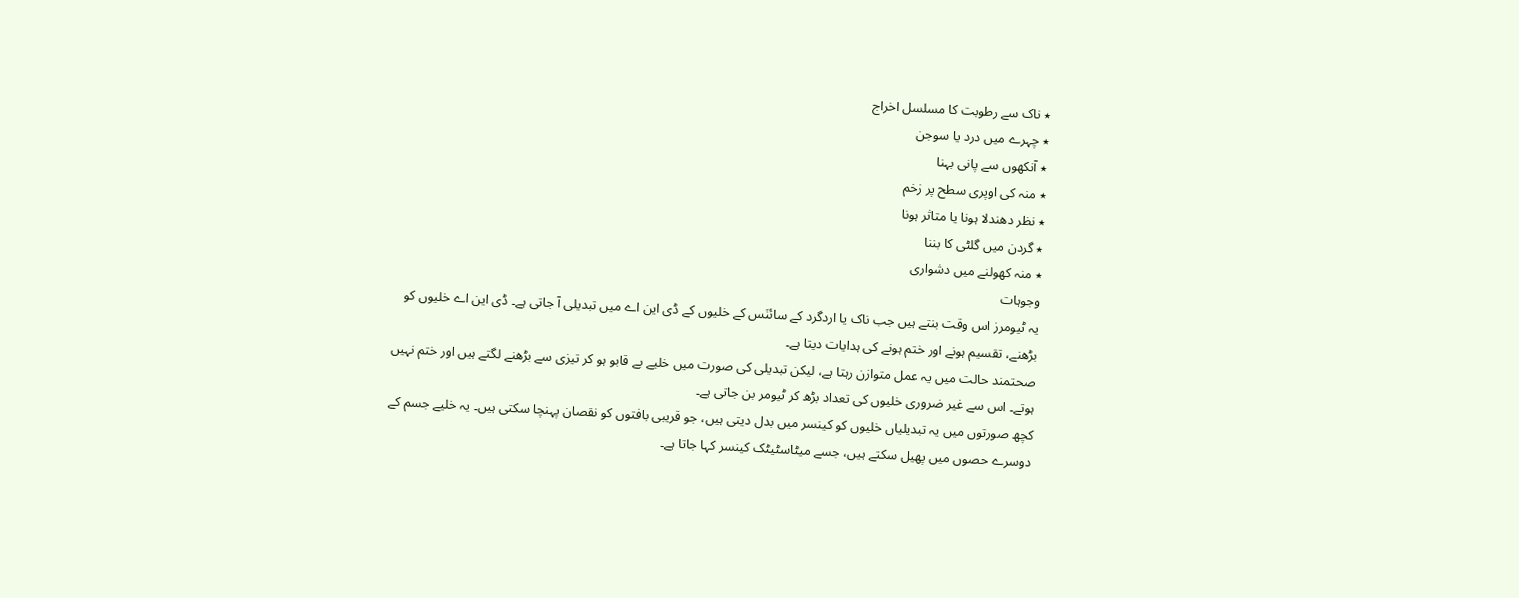٭ ناک سے رطوبت کا مسلسل اخراج
٭ چہرے میں درد یا سوجن
٭ آنکھوں سے پانی بہنا
٭ منہ کی اوپری سطح پر زخم
٭ نظر دھندلا ہونا یا متاثر ہونا
٭ گردن میں گلٹی کا بننا
٭ منہ کھولنے میں دشواری
وجوہات
یہ ٹیومرز اس وقت بنتے ہیں جب ناک یا اردگرد کے سائنَس کے خلیوں کے ڈی این اے میں تبدیلی آ جاتی ہے۔ ڈی این اے خلیوں کو بڑھنے، تقسیم ہونے اور ختم ہونے کی ہدایات دیتا ہے۔
صحتمند حالت میں یہ عمل متوازن رہتا ہے، لیکن تبدیلی کی صورت میں خلیے بے قابو ہو کر تیزی سے بڑھنے لگتے ہیں اور ختم نہیں ہوتے۔ اس سے غیر ضروری خلیوں کی تعداد بڑھ کر ٹیومر بن جاتی ہے۔
کچھ صورتوں میں یہ تبدیلیاں خلیوں کو کینسر میں بدل دیتی ہیں، جو قریبی بافتوں کو نقصان پہنچا سکتی ہیں۔ یہ خلیے جسم کے دوسرے حصوں میں پھیل سکتے ہیں، جسے میٹاسٹیٹک کینسر کہا جاتا ہے۔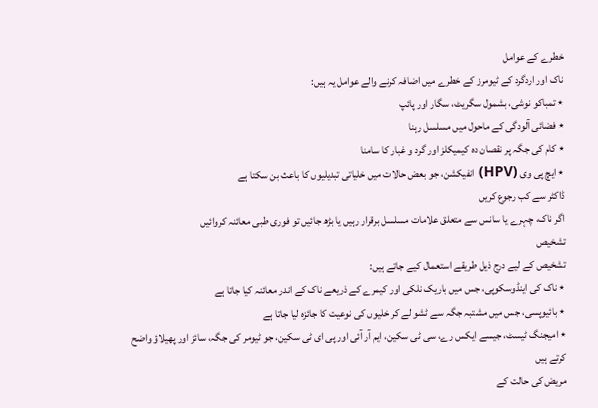خطرے کے عوامل
ناک اور اردگرد کے ٹیومرز کے خطرے میں اضافہ کرنے والے عوامل یہ ہیں:
٭ تمباکو نوشی، بشمول سگریٹ، سگار اور پائپ
٭ فضائی آلودگی کے ماحول میں مسلسل رہنا
٭ کام کی جگہ پر نقصان دہ کیمیکلز اور گرد و غبار کا سامنا
٭ ایچ پی وی (HPV) انفیکشن، جو بعض حالات میں خلیاتی تبدیلیوں کا باعث بن سکتا ہے
ڈاکٹر سے کب رجوع کریں
اگر ناک، چہرے یا سانس سے متعلق علامات مسلسل برقرار رہیں یا بڑھ جائیں تو فوری طبی معائنہ کروائیں
تشخیص
تشخیص کے لیے درج ذیل طریقے استعمال کیے جاتے ہیں:
٭ ناک کی اینڈوسکوپی، جس میں باریک نلکی اور کیمرے کے ذریعے ناک کے اندر معائنہ کیا جاتا ہے
٭ بائیوپسی، جس میں مشتبہ جگہ سے ٹشو لے کر خلیوں کی نوعیت کا جائزہ لیا جاتا ہے
٭ امیجنگ ٹیسٹ، جیسے ایکس رے، سی ٹی سکین، ایم آر آئی اور پی ای ٹی سکین، جو ٹیومر کی جگہ، سائز اور پھیلاؤ واضح کرتے ہیں
مریض کی حالت کے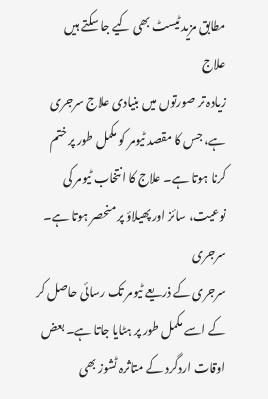مطابق مزید ٹیسٹ بھی کیے جا سکتے ہیں
علاج
زیادہ تر صورتوں میں بنیادی علاج سرجری ہے، جس کا مقصد ٹیومر کو مکمل طور پر ختم کرنا ہوتا ہے۔ علاج کا انتخاب ٹیومر کی نوعیت، سائز اور پھیلاؤ پر منحصر ہوتا ہے۔
سرجری
سرجری کے ذریعے ٹیومر تک رسائی حاصل کر کے اسے مکمل طور پر ہٹایا جاتا ہے۔ بعض اوقات اردگرد کے متاثرہ ٹشوز بھی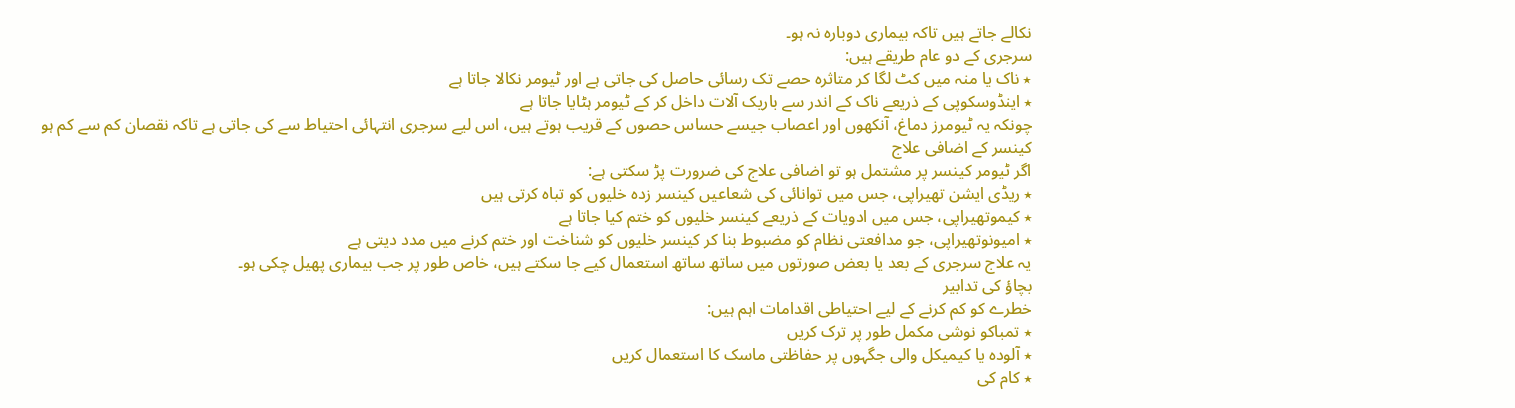نکالے جاتے ہیں تاکہ بیماری دوبارہ نہ ہو۔
سرجری کے دو عام طریقے ہیں:
٭ ناک یا منہ میں کٹ لگا کر متاثرہ حصے تک رسائی حاصل کی جاتی ہے اور ٹیومر نکالا جاتا ہے
٭ اینڈوسکوپی کے ذریعے ناک کے اندر سے باریک آلات داخل کر کے ٹیومر ہٹایا جاتا ہے
چونکہ یہ ٹیومرز دماغ، آنکھوں اور اعصاب جیسے حساس حصوں کے قریب ہوتے ہیں، اس لیے سرجری انتہائی احتیاط سے کی جاتی ہے تاکہ نقصان کم سے کم ہو
کینسر کے اضافی علاج
اگر ٹیومر کینسر پر مشتمل ہو تو اضافی علاج کی ضرورت پڑ سکتی ہے:
٭ ریڈی ایشن تھیراپی، جس میں توانائی کی شعاعیں کینسر زدہ خلیوں کو تباہ کرتی ہیں
٭ کیموتھیراپی، جس میں ادویات کے ذریعے کینسر خلیوں کو ختم کیا جاتا ہے
٭ امیونوتھیراپی، جو مدافعتی نظام کو مضبوط بنا کر کینسر خلیوں کو شناخت اور ختم کرنے میں مدد دیتی ہے
یہ علاج سرجری کے بعد یا بعض صورتوں میں ساتھ ساتھ استعمال کیے جا سکتے ہیں، خاص طور پر جب بیماری پھیل چکی ہو۔
بچاؤ کی تدابیر
خطرے کو کم کرنے کے لیے احتیاطی اقدامات اہم ہیں:
٭ تمباکو نوشی مکمل طور پر ترک کریں
٭ آلودہ یا کیمیکل والی جگہوں پر حفاظتی ماسک کا استعمال کریں
٭ کام کی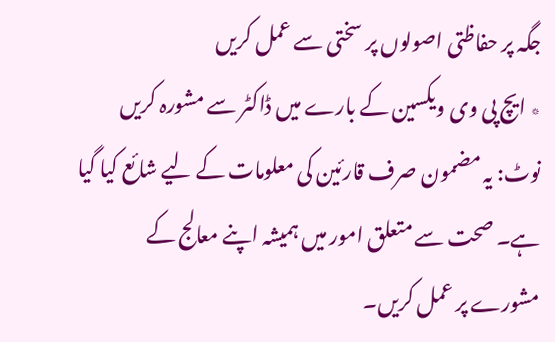جگہ پر حفاظتی اصولوں پر سختی سے عمل کریں
٭ ایچ پی وی ویکسین کے بارے میں ڈاکٹر سے مشورہ کریں
نوٹ: یہ مضمون صرف قارئین کی معلومات کے لیے شائع کیا گیا ہے۔ صحت سے متعلق امور میں ہمیشہ اپنے معالج کے مشورے پر عمل کریں۔